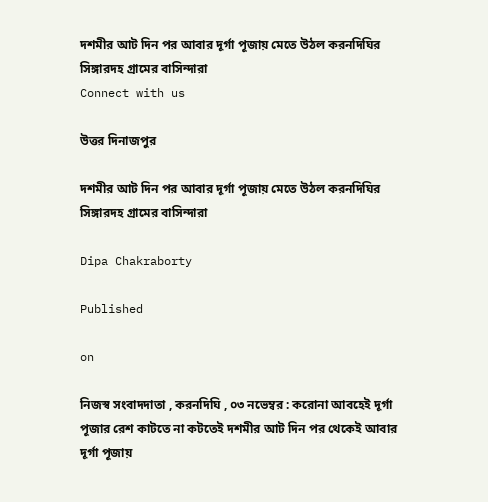দশমীর আট দিন পর আবার দূর্গা পূজায় মেতে উঠল করনদিঘির সিঙ্গারদহ গ্রামের বাসিন্দারা
Connect with us

উত্তর দিনাজপুর

দশমীর আট দিন পর আবার দূর্গা পূজায় মেতে উঠল করনদিঘির সিঙ্গারদহ গ্রামের বাসিন্দারা

Dipa Chakraborty

Published

on

নিজস্ব সংবাদদাতা , করনদিঘি , ০৩ নভেম্বর : করোনা আবহেই দূর্গা পূজার রেশ কাটতে না কটতেই দশমীর আট দিন পর থেকেই আবার দূর্গা পূজায়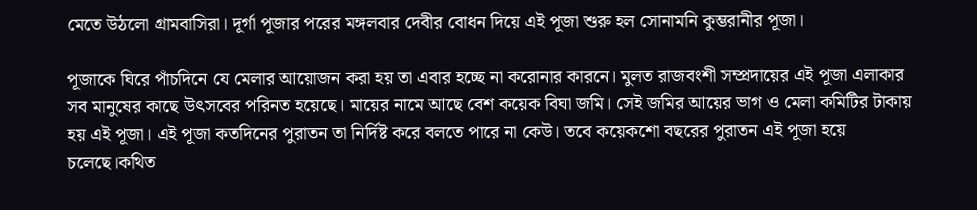মেতে উঠলো গ্রামবাসিরা। দূর্গা পূজার পরের মঙ্গলবার দেবীর বোধন দিয়ে এই পূজা শুরু হল সোনামনি কুম্ভরানীর পূজা।

পূজাকে ঘিরে পাঁচদিনে যে মেলার আয়োজন করা হয় তা এবার হচ্ছে না করোনার কারনে। মুলত রাজবংশী সম্প্রদায়ের এই পূজা এলাকার সব মানুষের কাছে উৎসবের পরিনত হয়েছে। মায়ের নামে আছে বেশ কয়েক বিঘা জমি। সেই জমির আয়ের ভাগ ও মেলা কমিটির টাকায় হয় এই পূজা। এই পূজা কতদিনের পুরাতন তা নির্দিষ্ট করে বলতে পারে না কেউ। তবে কয়েকশো বছরের পুরাতন এই পূজা হয়ে চলেছে।কথিত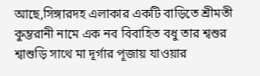আছে,সিঙ্গারদহ এলাকার একটি বাড়িতে শ্রীমতী কুম্ভরানী নামে এক নব বিবাহিত বধু তার শ্বশুর শ্বাশুড়ি সাথে মা দূর্গার পূজায় যাওয়ার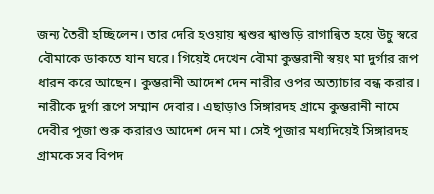জন্য তৈরী হচ্ছিলেন। তার দেরি হওয়ায় শ্বশুর শ্বাশুড়ি রাগান্বিত হয়ে উচু স্বরে বৌমাকে ডাকতে যান ঘরে। গিয়েই দেখেন বৌমা কুম্ভরানী স্বয়ং মা দুর্গার রূপ ধারন করে আছেন। কুম্ভরানী আদেশ দেন নারীর ওপর অত্যাচার বন্ধ করার। নারীকে দুর্গা রূপে সম্মান দেবার। এছাড়াও সিঙ্গারদহ গ্রামে কুম্ভরানী নামে দেবীর পূজা শুরু করারও আদেশ দেন মা। সেই পূজার মধ্যদিয়েই সিঙ্গারদহ গ্রামকে সব বিপদ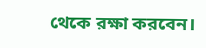থেকে রক্ষা করবেন।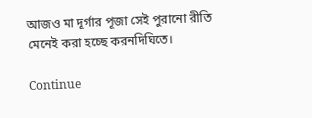আজও মা দূর্গার পূজা সেই পুরানো রীতি মেনেই করা হচ্ছে করনদিঘিতে।

Continue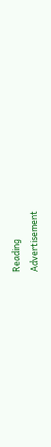Reading
Advertisement